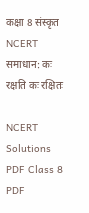कक्षा 8 संस्कृत NCERT समाधान: कः रक्षति कः रक्षितः

NCERT Solutions PDF Class 8 PDF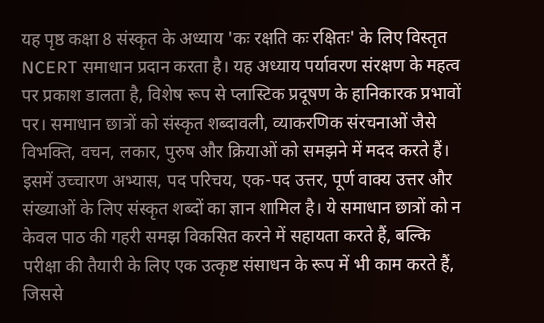यह पृष्ठ कक्षा 8 संस्कृत के अध्याय 'कः रक्षति कः रक्षितः' के लिए विस्तृत NCERT समाधान प्रदान करता है। यह अध्याय पर्यावरण संरक्षण के महत्व पर प्रकाश डालता है, विशेष रूप से प्लास्टिक प्रदूषण के हानिकारक प्रभावों पर। समाधान छात्रों को संस्कृत शब्दावली, व्याकरणिक संरचनाओं जैसे विभक्ति, वचन, लकार, पुरुष और क्रियाओं को समझने में मदद करते हैं। इसमें उच्चारण अभ्यास, पद परिचय, एक-पद उत्तर, पूर्ण वाक्य उत्तर और संख्याओं के लिए संस्कृत शब्दों का ज्ञान शामिल है। ये समाधान छात्रों को न केवल पाठ की गहरी समझ विकसित करने में सहायता करते हैं, बल्कि परीक्षा की तैयारी के लिए एक उत्कृष्ट संसाधन के रूप में भी काम करते हैं, जिससे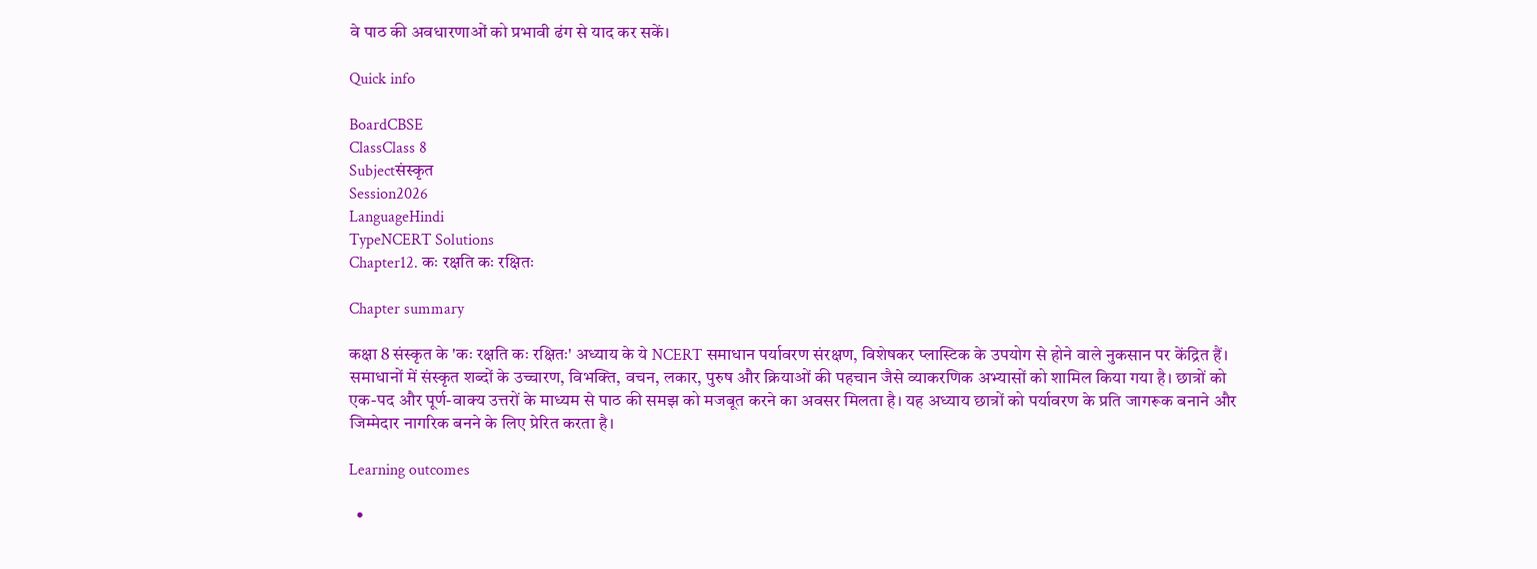वे पाठ की अवधारणाओं को प्रभावी ढंग से याद कर सकें।

Quick info

BoardCBSE
ClassClass 8
Subjectसंस्कृत
Session2026
LanguageHindi
TypeNCERT Solutions
Chapter12. कः रक्षति कः रक्षितः

Chapter summary

कक्षा 8 संस्कृत के 'कः रक्षति कः रक्षितः' अध्याय के ये NCERT समाधान पर्यावरण संरक्षण, विशेषकर प्लास्टिक के उपयोग से होने वाले नुकसान पर केंद्रित हैं। समाधानों में संस्कृत शब्दों के उच्चारण, विभक्ति, वचन, लकार, पुरुष और क्रियाओं की पहचान जैसे व्याकरणिक अभ्यासों को शामिल किया गया है। छात्रों को एक-पद और पूर्ण-वाक्य उत्तरों के माध्यम से पाठ की समझ को मजबूत करने का अवसर मिलता है। यह अध्याय छात्रों को पर्यावरण के प्रति जागरूक बनाने और जिम्मेदार नागरिक बनने के लिए प्रेरित करता है।

Learning outcomes

  •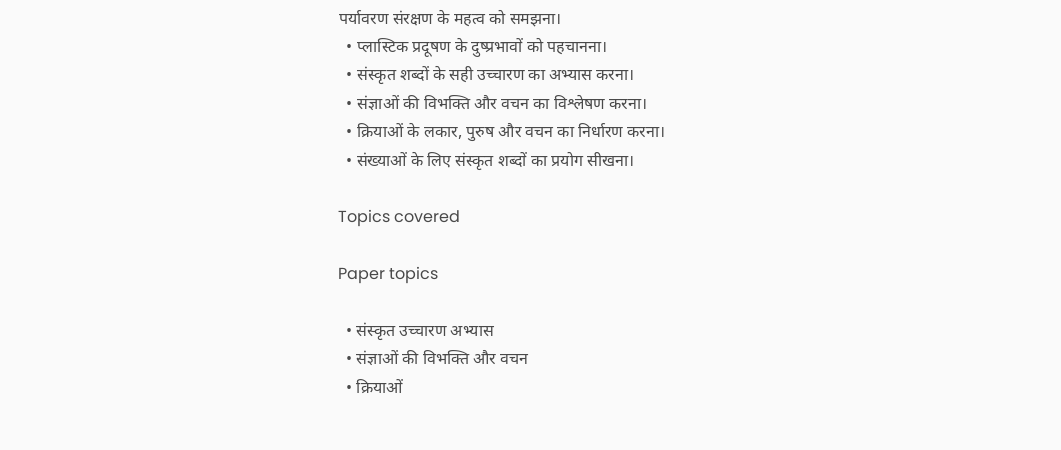पर्यावरण संरक्षण के महत्व को समझना।
  • प्लास्टिक प्रदूषण के दुष्प्रभावों को पहचानना।
  • संस्कृत शब्दों के सही उच्चारण का अभ्यास करना।
  • संज्ञाओं की विभक्ति और वचन का विश्लेषण करना।
  • क्रियाओं के लकार, पुरुष और वचन का निर्धारण करना।
  • संख्याओं के लिए संस्कृत शब्दों का प्रयोग सीखना।

Topics covered

Paper topics

  • संस्कृत उच्चारण अभ्यास
  • संज्ञाओं की विभक्ति और वचन
  • क्रियाओं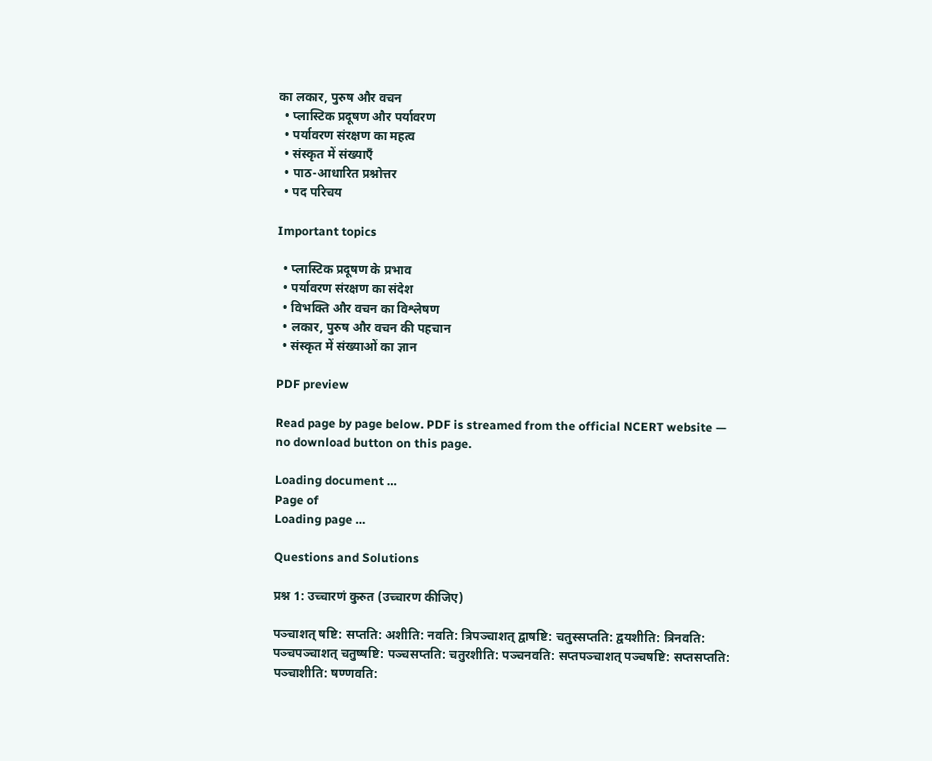का लकार, पुरुष और वचन
  • प्लास्टिक प्रदूषण और पर्यावरण
  • पर्यावरण संरक्षण का महत्व
  • संस्कृत में संख्याएँ
  • पाठ-आधारित प्रश्नोत्तर
  • पद परिचय

Important topics

  • प्लास्टिक प्रदूषण के प्रभाव
  • पर्यावरण संरक्षण का संदेश
  • विभक्ति और वचन का विश्लेषण
  • लकार, पुरुष और वचन की पहचान
  • संस्कृत में संख्याओं का ज्ञान

PDF preview

Read page by page below. PDF is streamed from the official NCERT website — no download button on this page.

Loading document …
Page of
Loading page …

Questions and Solutions

प्रश्न 1: उच्चारणं कुरुत (उच्चारण कीजिए)

पञ्चाशत् षष्टि: सप्तति: अशीति: नवति: त्रिपञ्चाशत् द्वाषष्टि: चतुस्सप्तति: द्वयशीति: त्रिनवति: पञ्चपञ्चाशत् चतुष्षष्टि: पञ्चसप्तति: चतुरशीति: पञ्चनवति: सप्तपञ्चाशत् पञ्चषष्टि: सप्तसप्तति: पञ्चाशीति: षण्णवति: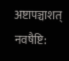अष्टापञ्चाशत् नवषैष्टि: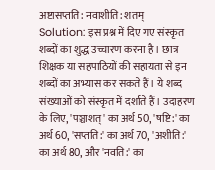अष्टासप्तति: नवाशीति: शतम्
Solution: इस प्रश्न में दिए गए संस्कृत शब्दों का शुद्ध उच्चारण करना है। छात्र शिक्षक या सहपाठियों की सहायता से इन शब्दों का अभ्यास कर सकते हैं। ये शब्द संख्याओं को संस्कृत में दर्शाते हैं। उदाहरण के लिए, 'पञ्चाशत्' का अर्थ 50, 'षष्टि:' का अर्थ 60, 'सप्तति:' का अर्थ 70, 'अशीति:' का अर्थ 80, और 'नवति:' का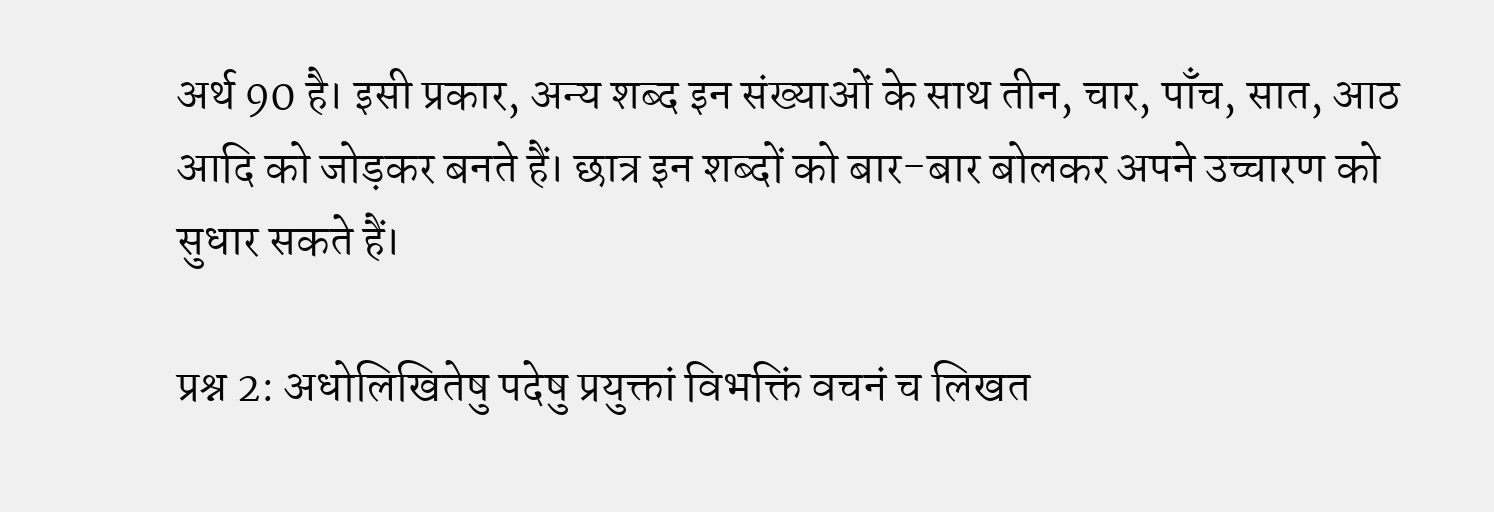अर्थ 90 है। इसी प्रकार, अन्य शब्द इन संख्याओं के साथ तीन, चार, पाँच, सात, आठ आदि को जोड़कर बनते हैं। छात्र इन शब्दों को बार-बार बोलकर अपने उच्चारण को सुधार सकते हैं।

प्रश्न 2: अधोलिखितेषु पदेषु प्रयुक्तां विभक्तिं वचनं च लिखत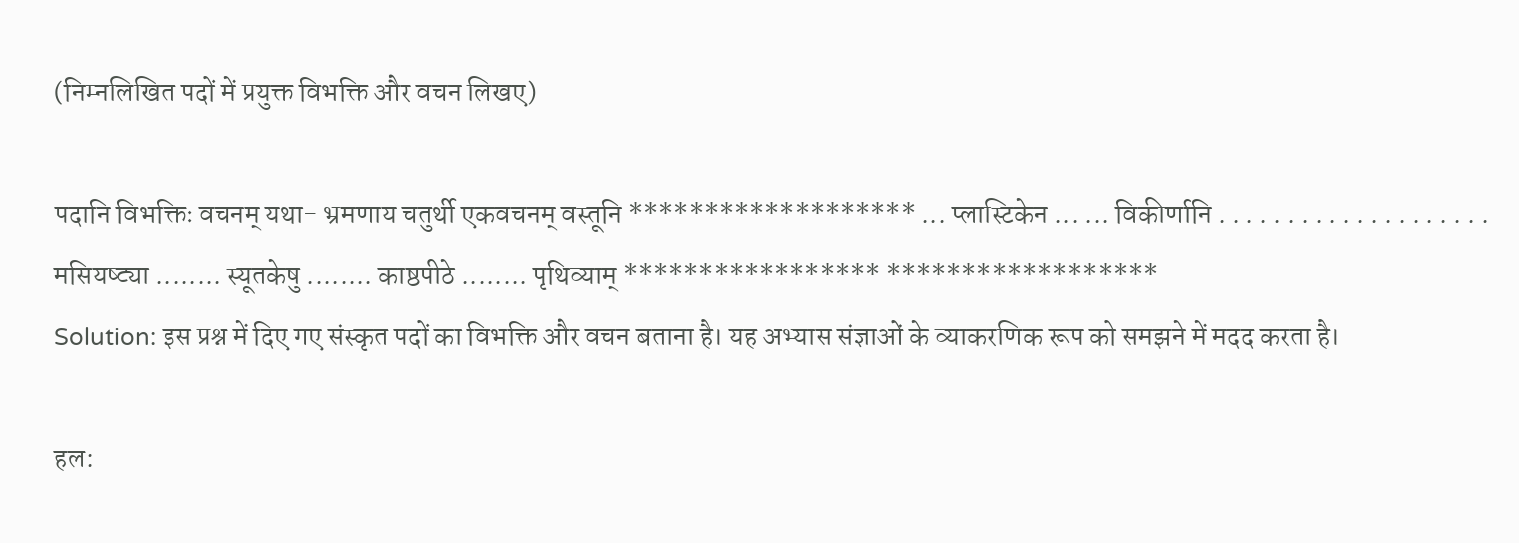(निम्नलिखित पदों में प्रयुक्त विभक्ति और वचन लिखए)

पदानि विभक्तिः वचनम् यथा- भ्रमणाय चतुर्थी एकवचनम् वस्तूनि ******************* ... प्लास्टिकेन ... ... विकीर्णानि . . . . . . . . . . . . . . . . . . . . मसियष्ट्या ........ स्यूतकेषु ........ काष्ठपीठे ........ पृथिव्याम् ***************** ******************
Solution: इस प्रश्न में दिए गए संस्कृत पदों का विभक्ति और वचन बताना है। यह अभ्यास संज्ञाओं के व्याकरणिक रूप को समझने में मदद करता है।

हल: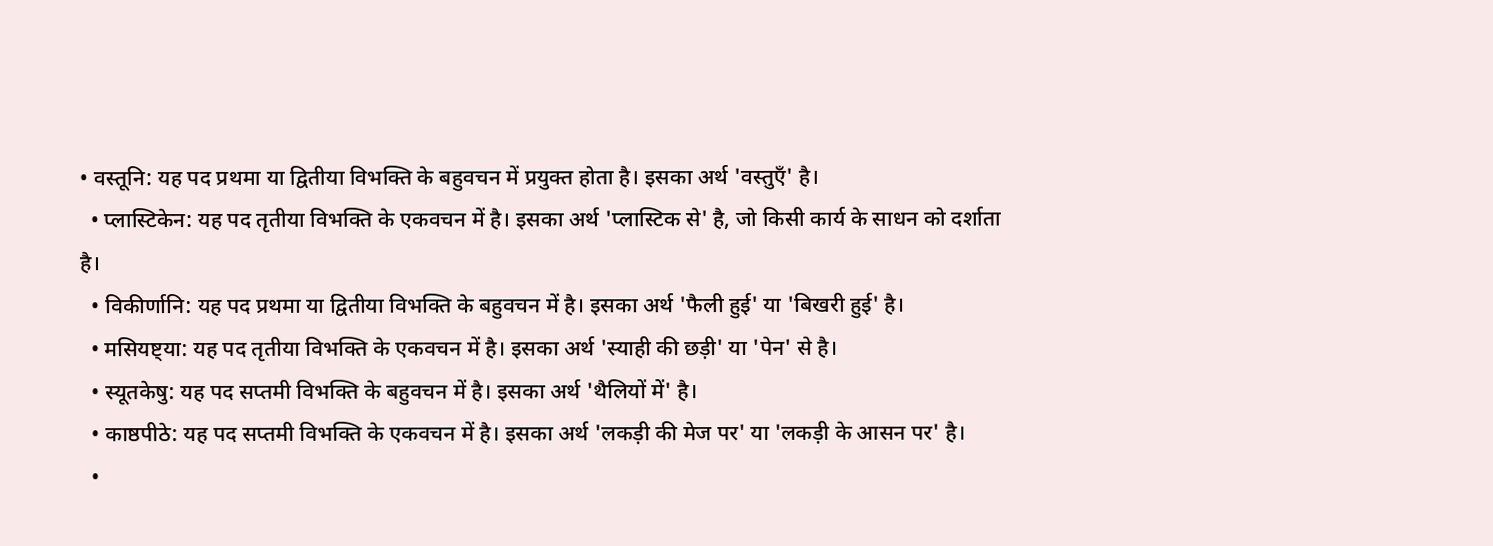• वस्तूनि: यह पद प्रथमा या द्वितीया विभक्ति के बहुवचन में प्रयुक्त होता है। इसका अर्थ 'वस्तुएँ' है।
  • प्लास्टिकेन: यह पद तृतीया विभक्ति के एकवचन में है। इसका अर्थ 'प्लास्टिक से' है, जो किसी कार्य के साधन को दर्शाता है।
  • विकीर्णानि: यह पद प्रथमा या द्वितीया विभक्ति के बहुवचन में है। इसका अर्थ 'फैली हुई' या 'बिखरी हुई' है।
  • मसियष्ट्या: यह पद तृतीया विभक्ति के एकवचन में है। इसका अर्थ 'स्याही की छड़ी' या 'पेन' से है।
  • स्यूतकेषु: यह पद सप्तमी विभक्ति के बहुवचन में है। इसका अर्थ 'थैलियों में' है।
  • काष्ठपीठे: यह पद सप्तमी विभक्ति के एकवचन में है। इसका अर्थ 'लकड़ी की मेज पर' या 'लकड़ी के आसन पर' है।
  •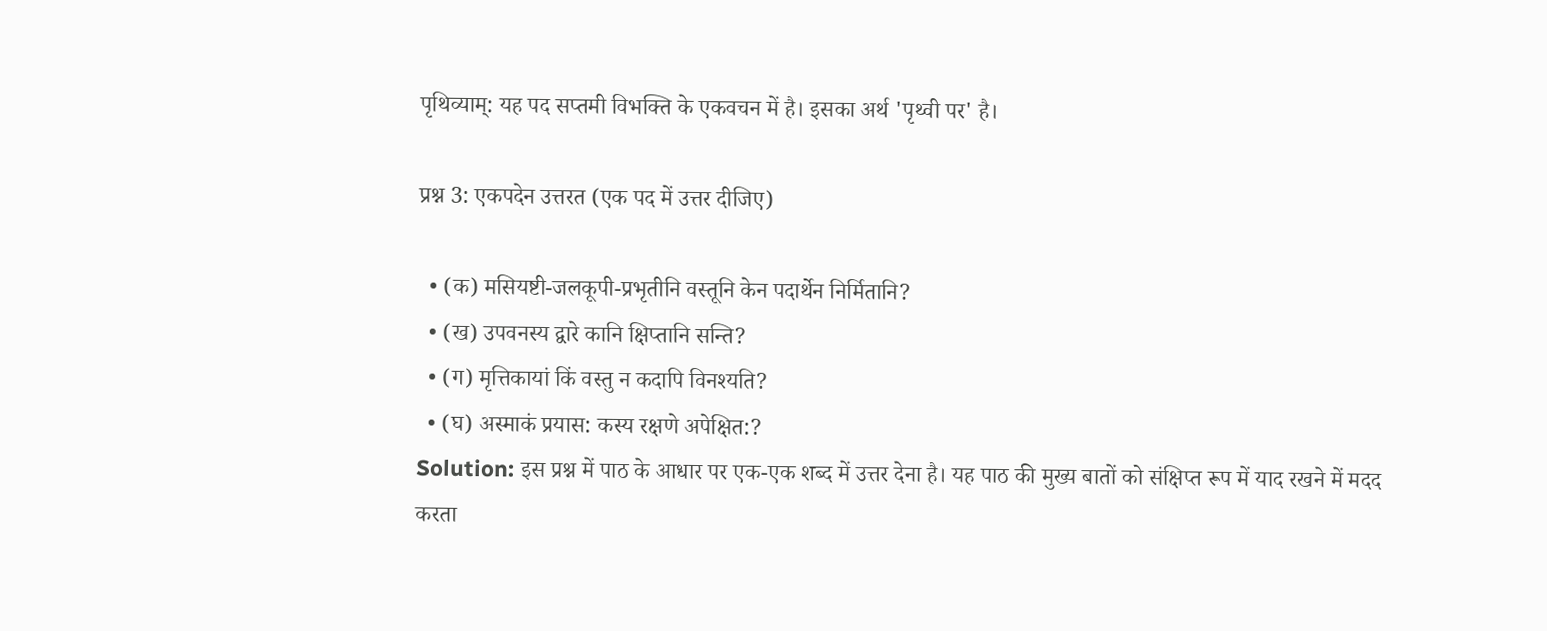पृथिव्याम्: यह पद सप्तमी विभक्ति के एकवचन में है। इसका अर्थ 'पृथ्वी पर' है।

प्रश्न 3: एकपदेन उत्तरत (एक पद में उत्तर दीजिए)

  • (क) मसियष्टी-जलकूपी-प्रभृतीनि वस्तूनि केन पदार्थेन निर्मितानि?
  • (ख) उपवनस्य द्वारे कानि क्षिप्तानि सन्ति?
  • (ग) मृत्तिकायां किं वस्तु न कदापि विनश्यति?
  • (घ) अस्माकं प्रयास: कस्य रक्षणे अपेक्षित:?
Solution: इस प्रश्न में पाठ के आधार पर एक-एक शब्द में उत्तर देना है। यह पाठ की मुख्य बातों को संक्षिप्त रूप में याद रखने में मदद करता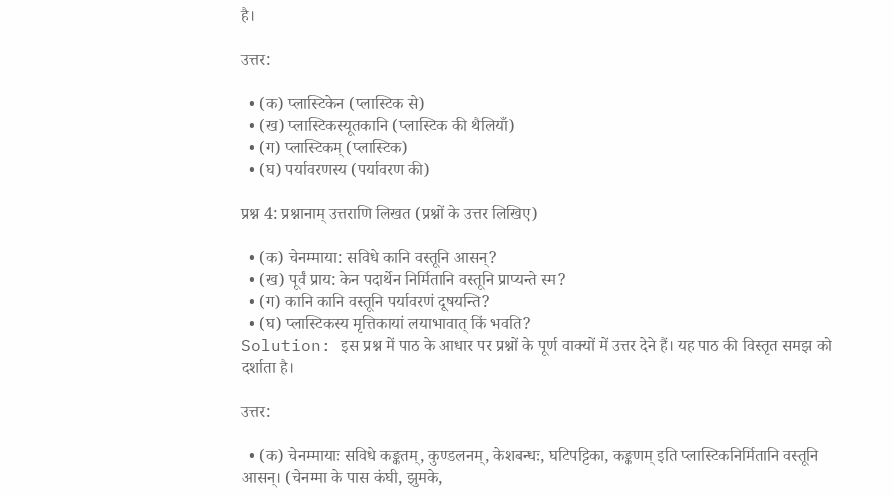है।

उत्तर:

  • (क) प्लास्टिकेन (प्लास्टिक से)
  • (ख) प्लास्टिकस्यूतकानि (प्लास्टिक की थैलियाँ)
  • (ग) प्लास्टिकम् (प्लास्टिक)
  • (घ) पर्यावरणस्य (पर्यावरण की)

प्रश्न 4: प्रश्नानाम् उत्तराणि लिखत (प्रश्नों के उत्तर लिखिए)

  • (क) चेनम्माया: सविधे कानि वस्तूनि आसन्?
  • (ख) पूर्वं प्राय: केन पदार्थेन निर्मितानि वस्तूनि प्राप्यन्ते स्म?
  • (ग) कानि कानि वस्तूनि पर्यावरणं दूषयन्ति?
  • (घ) प्लास्टिकस्य मृत्तिकायां लयाभावात् किं भवति?
Solution: इस प्रश्न में पाठ के आधार पर प्रश्नों के पूर्ण वाक्यों में उत्तर देने हैं। यह पाठ की विस्तृत समझ को दर्शाता है।

उत्तर:

  • (क) चेनम्मायाः सविधे कङ्कतम्, कुण्डलनम्, केशबन्धः, घटिपट्टिका, कङ्कणम् इति प्लास्टिकनिर्मितानि वस्तूनि आसन्। (चेनम्मा के पास कंघी, झुमके,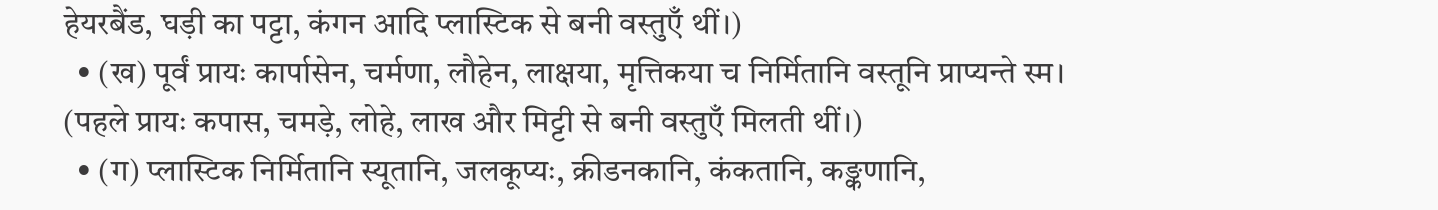हेयरबैंड, घड़ी का पट्टा, कंगन आदि प्लास्टिक से बनी वस्तुएँ थीं।)
  • (ख) पूर्वं प्रायः कार्पासेन, चर्मणा, लौहेन, लाक्षया, मृत्तिकया च निर्मितानि वस्तूनि प्राप्यन्ते स्म। (पहले प्रायः कपास, चमड़े, लोहे, लाख और मिट्टी से बनी वस्तुएँ मिलती थीं।)
  • (ग) प्लास्टिक निर्मितानि स्यूतानि, जलकूप्यः, क्रीडनकानि, कंकतानि, कङ्कणानि,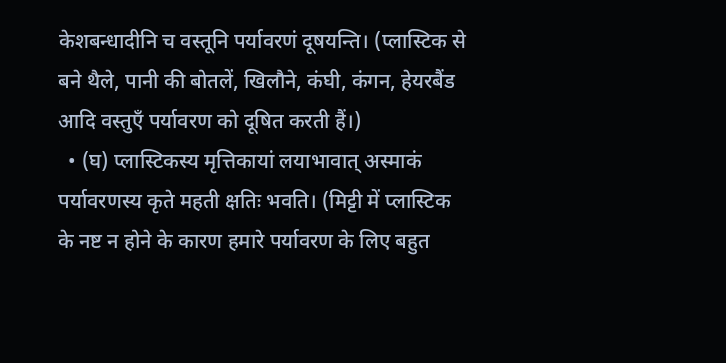केशबन्धादीनि च वस्तूनि पर्यावरणं दूषयन्ति। (प्लास्टिक से बने थैले, पानी की बोतलें, खिलौने, कंघी, कंगन, हेयरबैंड आदि वस्तुएँ पर्यावरण को दूषित करती हैं।)
  • (घ) प्लास्टिकस्य मृत्तिकायां लयाभावात् अस्माकं पर्यावरणस्य कृते महती क्षतिः भवति। (मिट्टी में प्लास्टिक के नष्ट न होने के कारण हमारे पर्यावरण के लिए बहुत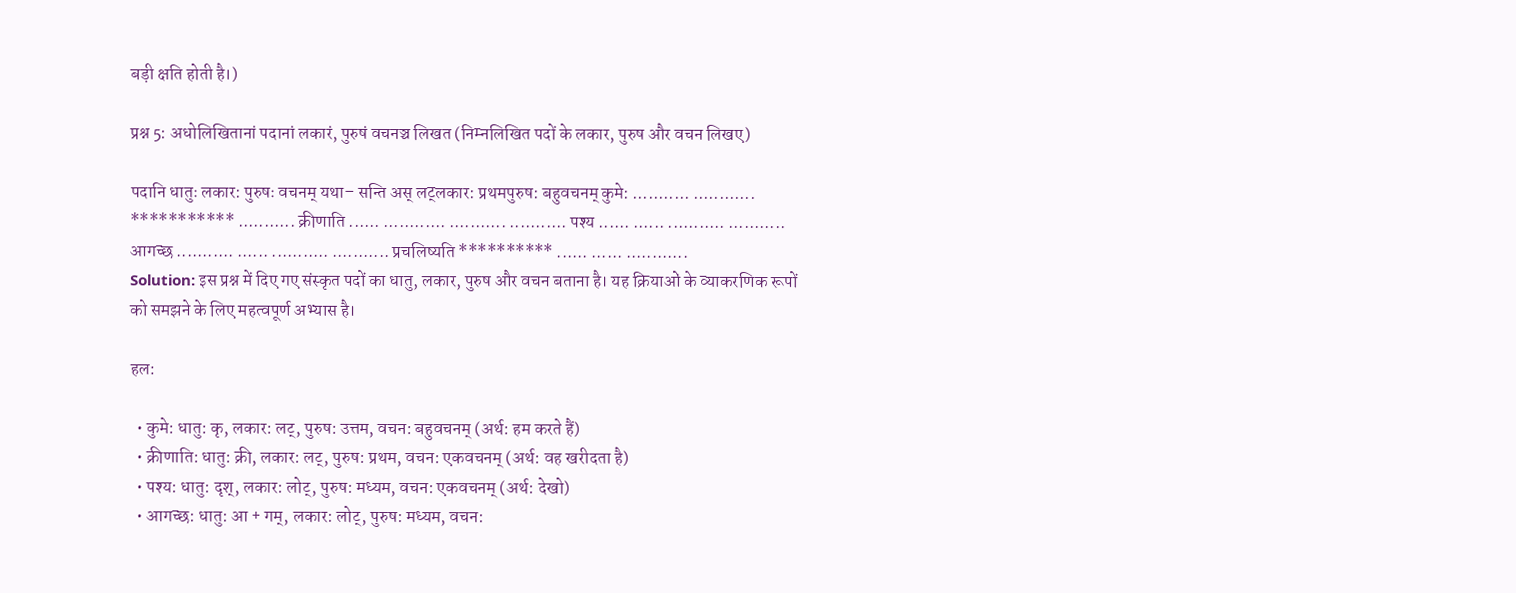बड़ी क्षति होती है।)

प्रश्न 5: अधोलिखितानां पदानां लकारं, पुरुषं वचनञ्च लिखत (निम्नलिखित पदों के लकार, पुरुष और वचन लिखए)

पदानि धातुः लकार: पुरुषः वचनम् यथा– सन्ति अस् लट्लकार: प्रथमपुरुष: बहुवचनम् कुमे: ........... ............ *********** ........... क्रीणाति ...... ............ ........... ........... पश्य ...... ...... ........... ........... आगच्छ ........... ...... ........... ........... प्रचलिष्यति ********** ...... ...... ............
Solution: इस प्रश्न में दिए गए संस्कृत पदों का धातु, लकार, पुरुष और वचन बताना है। यह क्रियाओं के व्याकरणिक रूपों को समझने के लिए महत्वपूर्ण अभ्यास है।

हल:

  • कुमे: धातु: कृ, लकार: लट्, पुरुष: उत्तम, वचन: बहुवचनम् (अर्थ: हम करते हैं)
  • क्रीणाति: धातु: क्री, लकार: लट्, पुरुष: प्रथम, वचन: एकवचनम् (अर्थ: वह खरीदता है)
  • पश्य: धातु: दृश्, लकार: लोट्, पुरुष: मध्यम, वचन: एकवचनम् (अर्थ: देखो)
  • आगच्छ: धातु: आ + गम्, लकार: लोट्, पुरुष: मध्यम, वचन: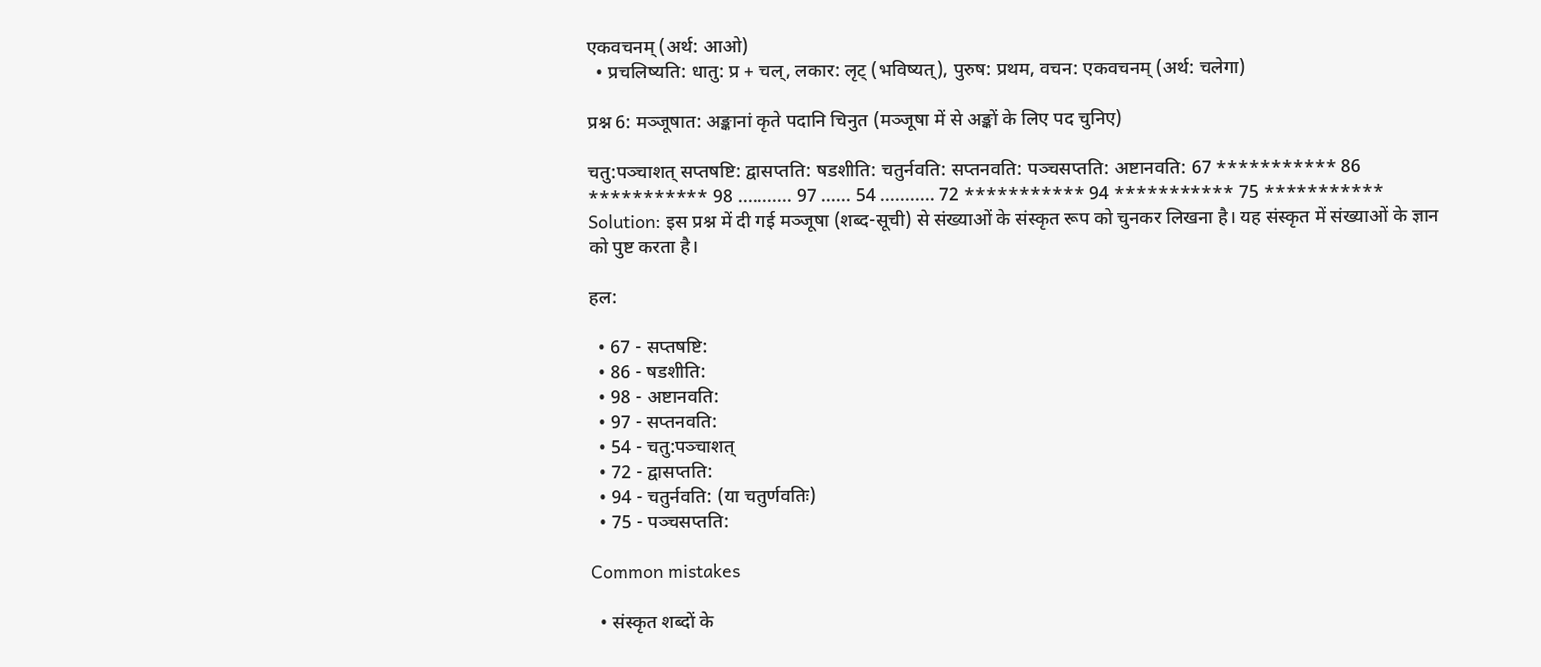एकवचनम् (अर्थ: आओ)
  • प्रचलिष्यति: धातु: प्र + चल्, लकार: लृट् (भविष्यत्), पुरुष: प्रथम, वचन: एकवचनम् (अर्थ: चलेगा)

प्रश्न 6: मञ्जूषात: अङ्कानां कृते पदानि चिनुत (मञ्जूषा में से अङ्कों के लिए पद चुनिए)

चतु:पञ्चाशत् सप्तषष्टि: द्वासप्तति: षडशीति: चतुर्नवति: सप्तनवति: पञ्चसप्तति: अष्टानवति: 67 *********** 86 *********** 98 ........... 97 ...... 54 ........... 72 *********** 94 *********** 75 ***********
Solution: इस प्रश्न में दी गई मञ्जूषा (शब्द-सूची) से संख्याओं के संस्कृत रूप को चुनकर लिखना है। यह संस्कृत में संख्याओं के ज्ञान को पुष्ट करता है।

हल:

  • 67 - सप्तषष्टि:
  • 86 - षडशीति:
  • 98 - अष्टानवति:
  • 97 - सप्तनवति:
  • 54 - चतु:पञ्चाशत्
  • 72 - द्वासप्तति:
  • 94 - चतुर्नवति: (या चतुर्णवतिः)
  • 75 - पञ्चसप्तति:

Common mistakes

  • संस्कृत शब्दों के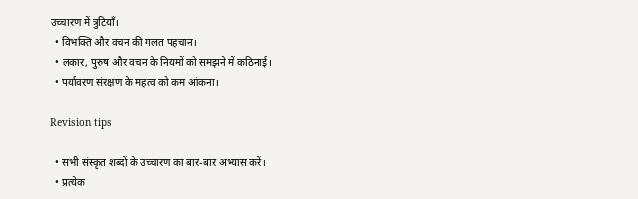उच्चारण में त्रुटियाँ।
  • विभक्ति और वचन की गलत पहचान।
  • लकार, पुरुष और वचन के नियमों को समझने में कठिनाई।
  • पर्यावरण संरक्षण के महत्व को कम आंकना।

Revision tips

  • सभी संस्कृत शब्दों के उच्चारण का बार-बार अभ्यास करें।
  • प्रत्येक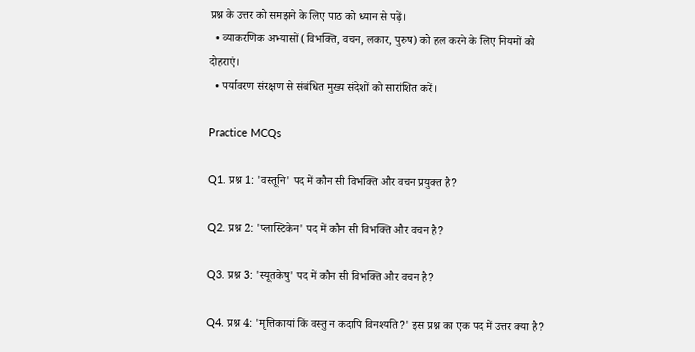प्रश्न के उत्तर को समझने के लिए पाठ को ध्यान से पढ़ें।
  • व्याकरणिक अभ्यासों (विभक्ति, वचन, लकार, पुरुष) को हल करने के लिए नियमों को दोहराएं।
  • पर्यावरण संरक्षण से संबंधित मुख्य संदेशों को सारांशित करें।

Practice MCQs

Q1. प्रश्न 1: 'वस्तूनि' पद में कौन सी विभक्ति और वचन प्रयुक्त है?

Q2. प्रश्न 2: 'प्लास्टिकेन' पद में कौन सी विभक्ति और वचन है?

Q3. प्रश्न 3: 'स्यूतकेषु' पद में कौन सी विभक्ति और वचन है?

Q4. प्रश्न 4: 'मृत्तिकायां किं वस्तु न कदापि विनश्यति?' इस प्रश्न का एक पद में उत्तर क्या है?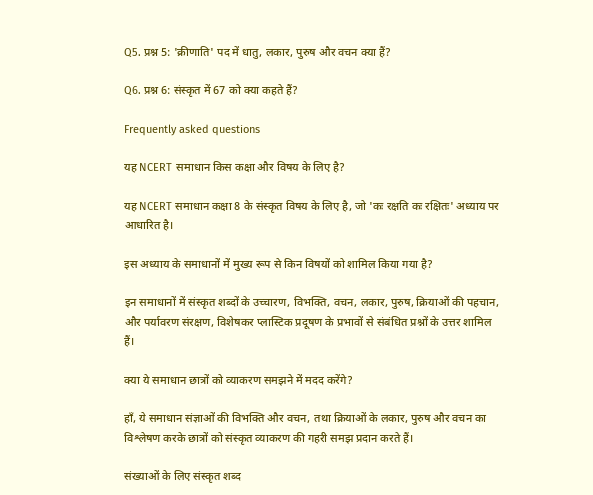Q5. प्रश्न 5: 'क्रीणाति' पद में धातु, लकार, पुरुष और वचन क्या हैं?

Q6. प्रश्न 6: संस्कृत में 67 को क्या कहते हैं?

Frequently asked questions

यह NCERT समाधान किस कक्षा और विषय के लिए है?

यह NCERT समाधान कक्षा 8 के संस्कृत विषय के लिए है, जो 'कः रक्षति कः रक्षितः' अध्याय पर आधारित है।

इस अध्याय के समाधानों में मुख्य रूप से किन विषयों को शामिल किया गया है?

इन समाधानों में संस्कृत शब्दों के उच्चारण, विभक्ति, वचन, लकार, पुरुष, क्रियाओं की पहचान, और पर्यावरण संरक्षण, विशेषकर प्लास्टिक प्रदूषण के प्रभावों से संबंधित प्रश्नों के उत्तर शामिल हैं।

क्या ये समाधान छात्रों को व्याकरण समझने में मदद करेंगे?

हाँ, ये समाधान संज्ञाओं की विभक्ति और वचन, तथा क्रियाओं के लकार, पुरुष और वचन का विश्लेषण करके छात्रों को संस्कृत व्याकरण की गहरी समझ प्रदान करते हैं।

संख्याओं के लिए संस्कृत शब्द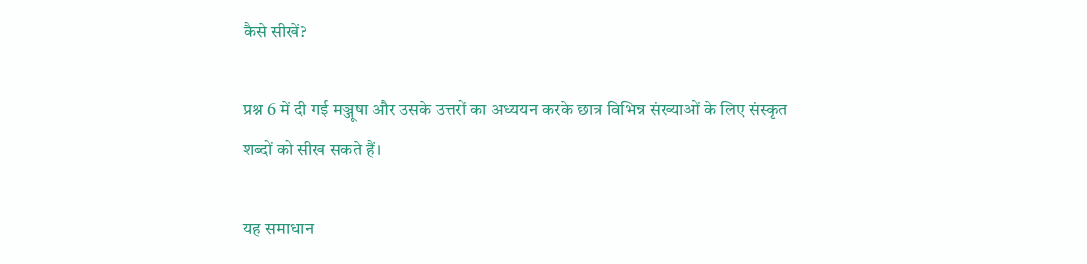कैसे सीखें?

प्रश्न 6 में दी गई मञ्जूषा और उसके उत्तरों का अध्ययन करके छात्र विभिन्न संख्याओं के लिए संस्कृत शब्दों को सीख सकते हैं।

यह समाधान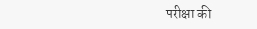परीक्षा की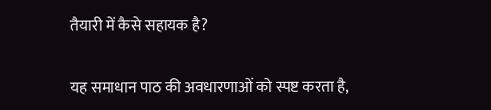तैयारी में कैसे सहायक है?

यह समाधान पाठ की अवधारणाओं को स्पष्ट करता है,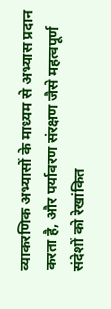व्याकरणिक अभ्यासों के माध्यम से अभ्यास प्रदान करता है, और पर्यावरण संरक्षण जैसे महत्वपूर्ण संदेशों को रेखांकित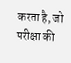करता है, जो परीक्षा की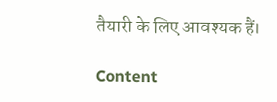तैयारी के लिए आवश्यक हैं।

Content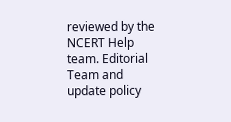reviewed by the NCERT Help team. Editorial Team and update policy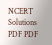NCERT Solutions PDF PDF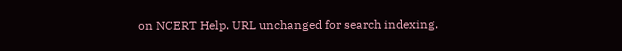on NCERT Help. URL unchanged for search indexing.